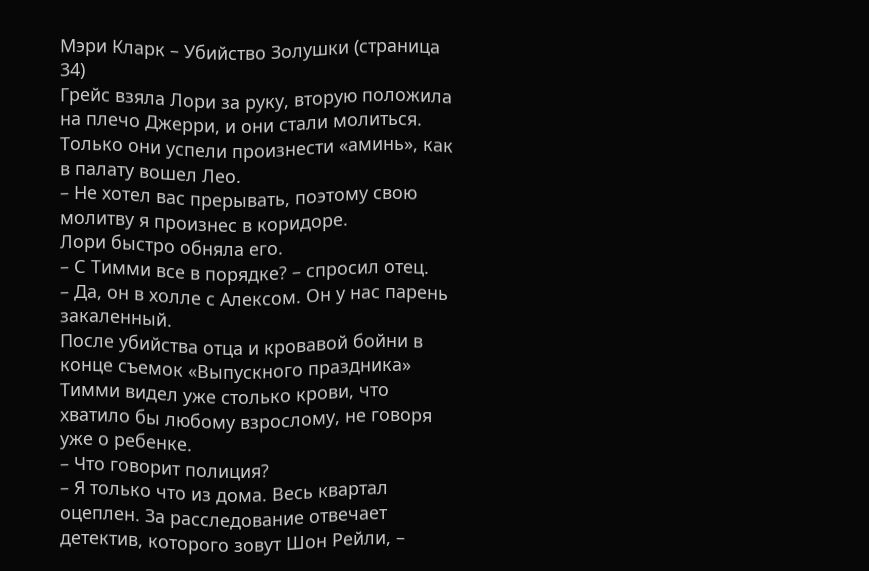Мэри Кларк – Убийство Золушки (страница 34)
Грейс взяла Лори за руку, вторую положила на плечо Джерри, и они стали молиться. Только они успели произнести «аминь», как в палату вошел Лео.
– Не хотел вас прерывать, поэтому свою молитву я произнес в коридоре.
Лори быстро обняла его.
– С Тимми все в порядке? – спросил отец.
– Да, он в холле с Алексом. Он у нас парень закаленный.
После убийства отца и кровавой бойни в конце съемок «Выпускного праздника» Тимми видел уже столько крови, что хватило бы любому взрослому, не говоря уже о ребенке.
– Что говорит полиция?
– Я только что из дома. Весь квартал оцеплен. За расследование отвечает детектив, которого зовут Шон Рейли, –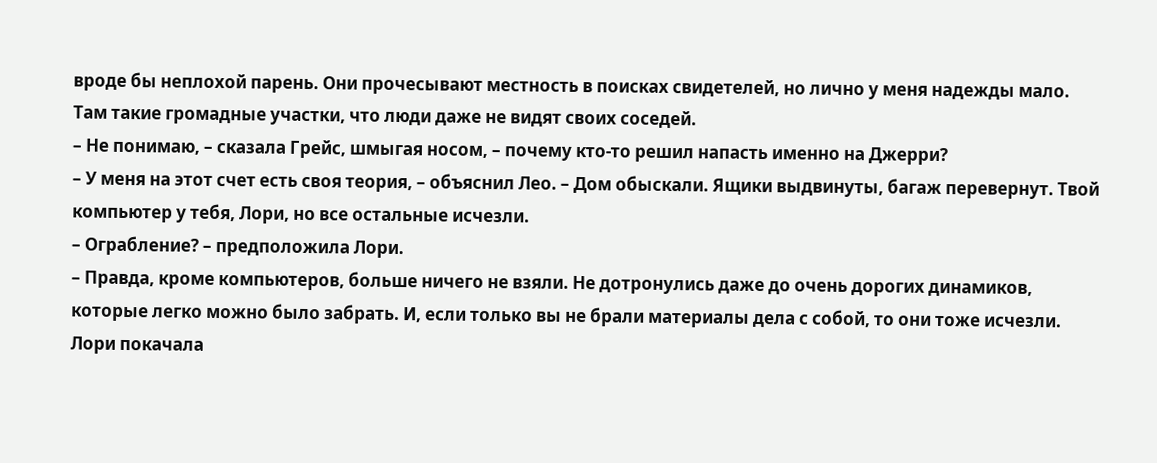вроде бы неплохой парень. Они прочесывают местность в поисках свидетелей, но лично у меня надежды мало. Там такие громадные участки, что люди даже не видят своих соседей.
– Не понимаю, – сказала Грейс, шмыгая носом, – почему кто-то решил напасть именно на Джерри?
– У меня на этот счет есть своя теория, – объяснил Лео. – Дом обыскали. Ящики выдвинуты, багаж перевернут. Твой компьютер у тебя, Лори, но все остальные исчезли.
– Ограбление? – предположила Лори.
– Правда, кроме компьютеров, больше ничего не взяли. Не дотронулись даже до очень дорогих динамиков, которые легко можно было забрать. И, если только вы не брали материалы дела с собой, то они тоже исчезли.
Лори покачала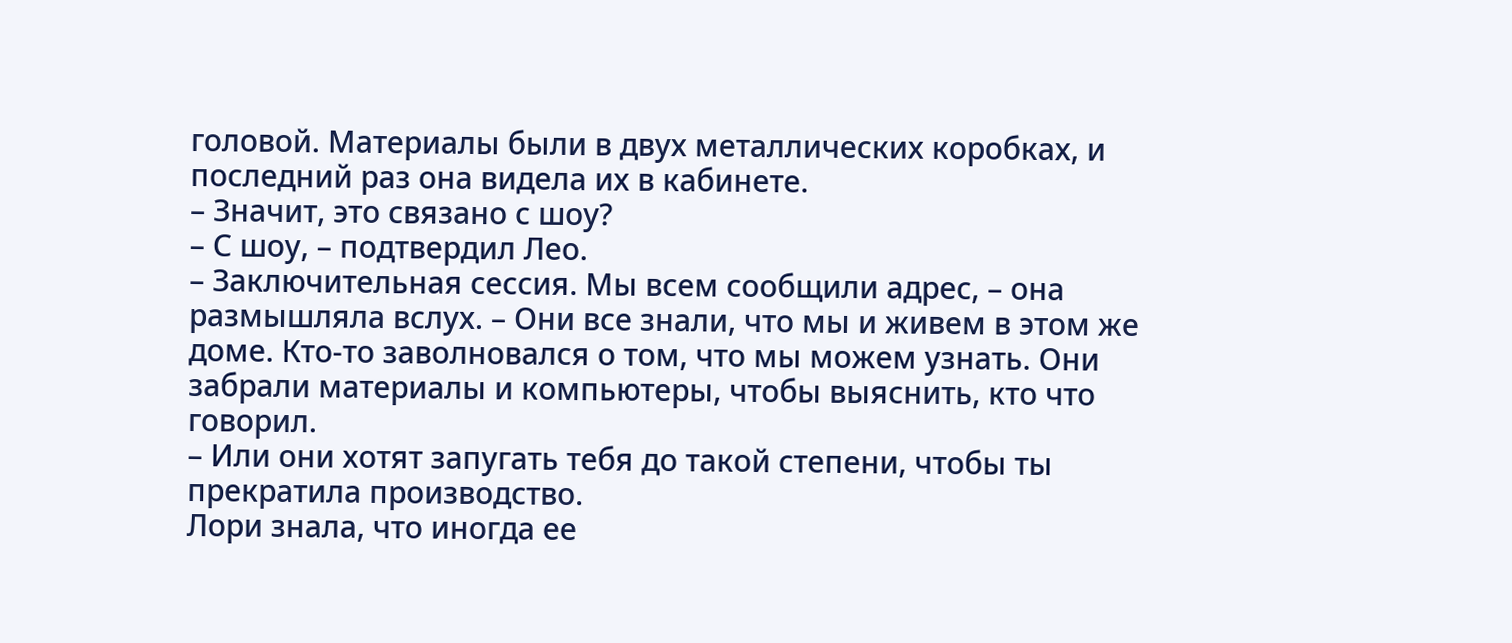головой. Материалы были в двух металлических коробках, и последний раз она видела их в кабинете.
– Значит, это связано с шоу?
– С шоу, – подтвердил Лео.
– Заключительная сессия. Мы всем сообщили адрес, – она размышляла вслух. – Они все знали, что мы и живем в этом же доме. Кто-то заволновался о том, что мы можем узнать. Они забрали материалы и компьютеры, чтобы выяснить, кто что говорил.
– Или они хотят запугать тебя до такой степени, чтобы ты прекратила производство.
Лори знала, что иногда ее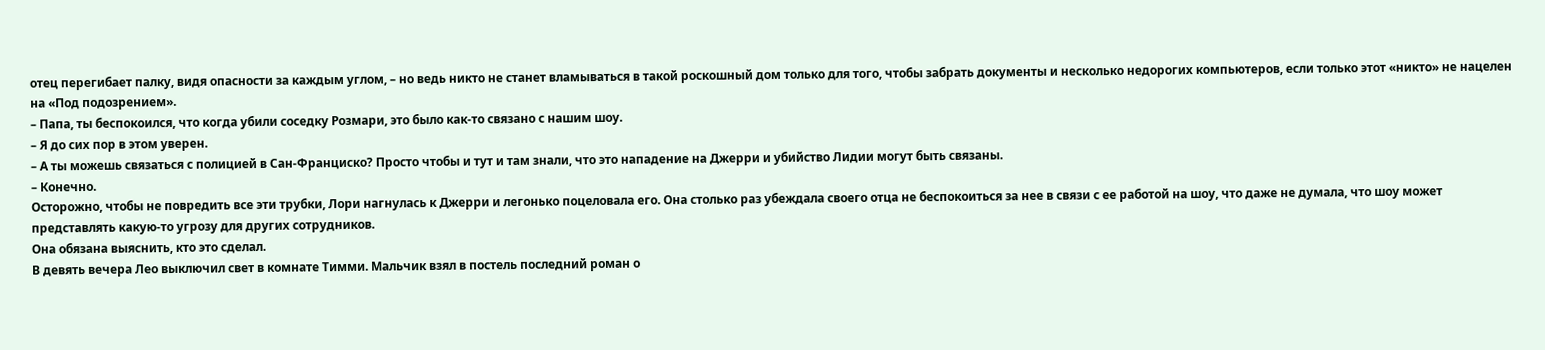отец перегибает палку, видя опасности за каждым углом, – но ведь никто не станет вламываться в такой роскошный дом только для того, чтобы забрать документы и несколько недорогих компьютеров, если только этот «никто» не нацелен на «Под подозрением».
– Папа, ты беспокоился, что когда убили соседку Розмари, это было как-то связано с нашим шоу.
– Я до сих пор в этом уверен.
– А ты можешь связаться с полицией в Сан-Франциско? Просто чтобы и тут и там знали, что это нападение на Джерри и убийство Лидии могут быть связаны.
– Конечно.
Осторожно, чтобы не повредить все эти трубки, Лори нагнулась к Джерри и легонько поцеловала его. Она столько раз убеждала своего отца не беспокоиться за нее в связи с ее работой на шоу, что даже не думала, что шоу может представлять какую-то угрозу для других сотрудников.
Она обязана выяснить, кто это сделал.
В девять вечера Лео выключил свет в комнате Тимми. Мальчик взял в постель последний роман о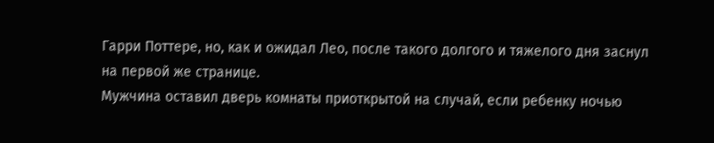Гарри Поттере, но, как и ожидал Лео, после такого долгого и тяжелого дня заснул на первой же странице.
Мужчина оставил дверь комнаты приоткрытой на случай, если ребенку ночью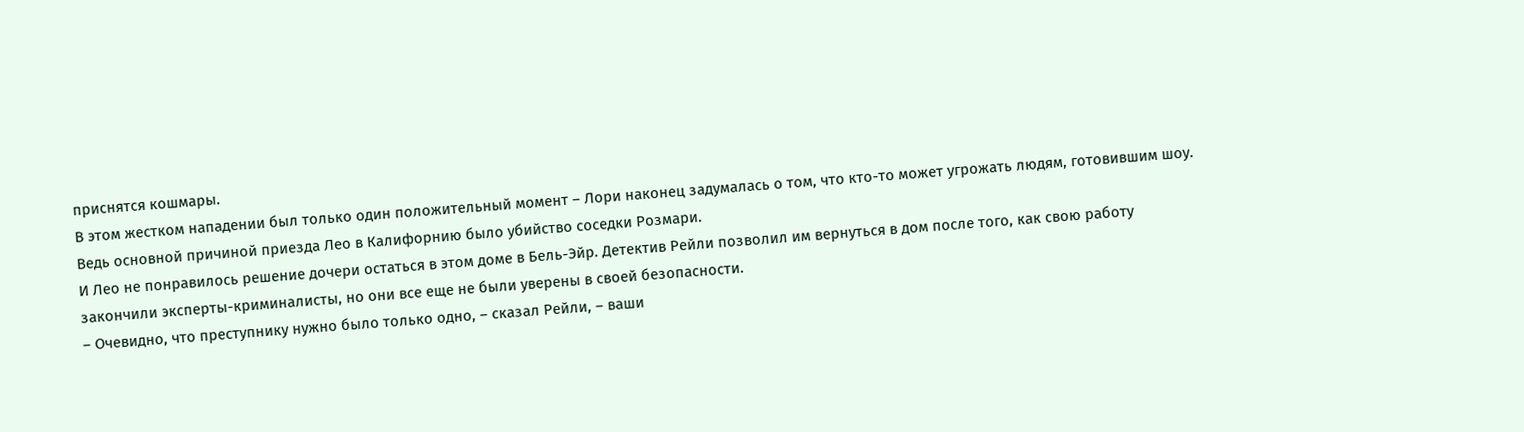приснятся кошмары.
В этом жестком нападении был только один положительный момент – Лори наконец задумалась о том, что кто-то может угрожать людям, готовившим шоу. Ведь основной причиной приезда Лео в Калифорнию было убийство соседки Розмари.
И Лео не понравилось решение дочери остаться в этом доме в Бель-Эйр. Детектив Рейли позволил им вернуться в дом после того, как свою работу закончили эксперты-криминалисты, но они все еще не были уверены в своей безопасности.
– Очевидно, что преступнику нужно было только одно, – сказал Рейли, – ваши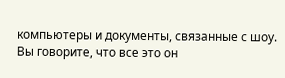компьютеры и документы, связанные с шоу. Вы говорите, что все это он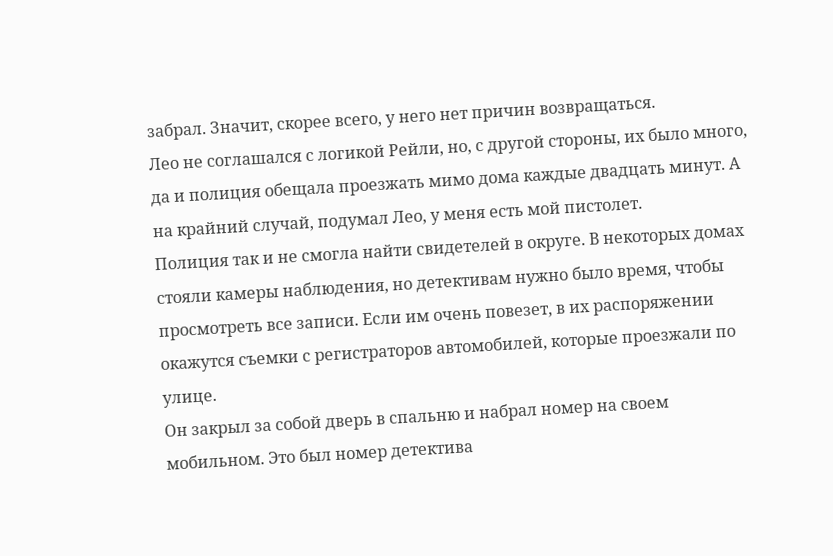забрал. Значит, скорее всего, у него нет причин возвращаться.
Лео не соглашался с логикой Рейли, но, с другой стороны, их было много, да и полиция обещала проезжать мимо дома каждые двадцать минут. А на крайний случай, подумал Лео, у меня есть мой пистолет.
Полиция так и не смогла найти свидетелей в округе. В некоторых домах стояли камеры наблюдения, но детективам нужно было время, чтобы просмотреть все записи. Если им очень повезет, в их распоряжении окажутся съемки с регистраторов автомобилей, которые проезжали по улице.
Он закрыл за собой дверь в спальню и набрал номер на своем мобильном. Это был номер детектива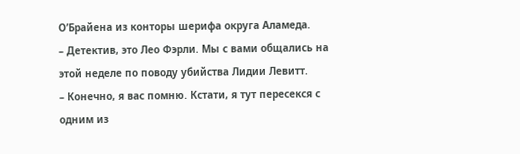О’Брайена из конторы шерифа округа Аламеда.
– Детектив, это Лео Фэрли. Мы с вами общались на этой неделе по поводу убийства Лидии Левитт.
– Конечно, я вас помню. Кстати, я тут пересекся с одним из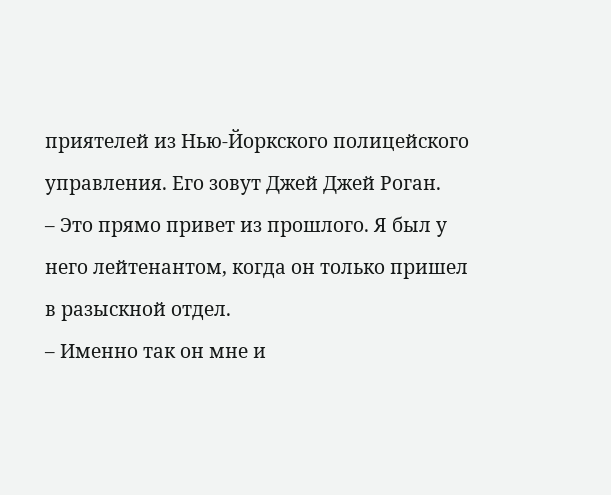приятелей из Нью-Йоркского полицейского управления. Его зовут Джей Джей Роган.
– Это прямо привет из прошлого. Я был у него лейтенантом, когда он только пришел в разыскной отдел.
– Именно так он мне и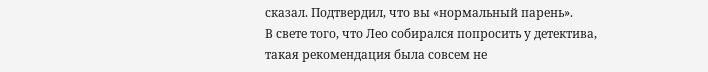сказал. Подтвердил, что вы «нормальный парень».
В свете того, что Лео собирался попросить у детектива, такая рекомендация была совсем не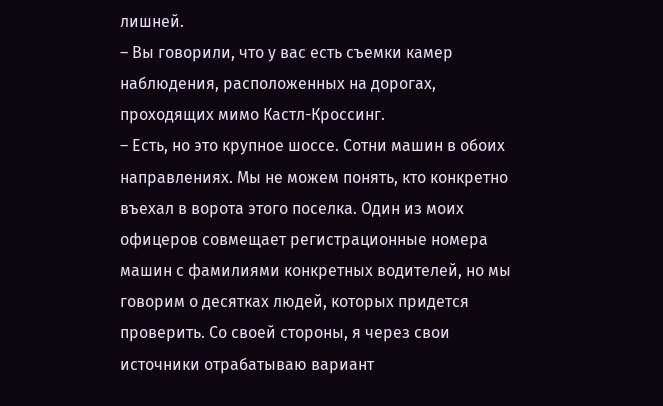лишней.
– Вы говорили, что у вас есть съемки камер наблюдения, расположенных на дорогах, проходящих мимо Кастл-Кроссинг.
– Есть, но это крупное шоссе. Сотни машин в обоих направлениях. Мы не можем понять, кто конкретно въехал в ворота этого поселка. Один из моих офицеров совмещает регистрационные номера машин с фамилиями конкретных водителей, но мы говорим о десятках людей, которых придется проверить. Со своей стороны, я через свои источники отрабатываю вариант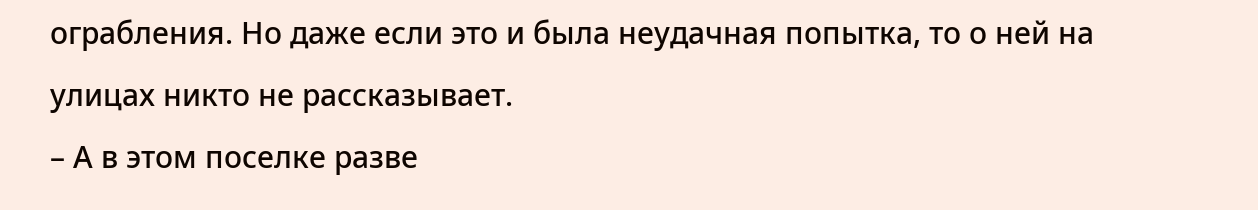ограбления. Но даже если это и была неудачная попытка, то о ней на улицах никто не рассказывает.
– А в этом поселке разве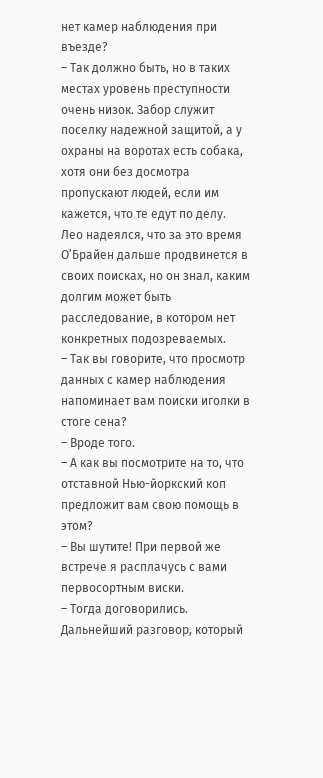нет камер наблюдения при въезде?
– Так должно быть, но в таких местах уровень преступности очень низок. Забор служит поселку надежной защитой, а у охраны на воротах есть собака, хотя они без досмотра пропускают людей, если им кажется, что те едут по делу.
Лео надеялся, что за это время О’Брайен дальше продвинется в своих поисках, но он знал, каким долгим может быть расследование, в котором нет конкретных подозреваемых.
– Так вы говорите, что просмотр данных с камер наблюдения напоминает вам поиски иголки в стоге сена?
– Вроде того.
– А как вы посмотрите на то, что отставной Нью-йоркский коп предложит вам свою помощь в этом?
– Вы шутите! При первой же встрече я расплачусь с вами первосортным виски.
– Тогда договорились.
Дальнейший разговор, который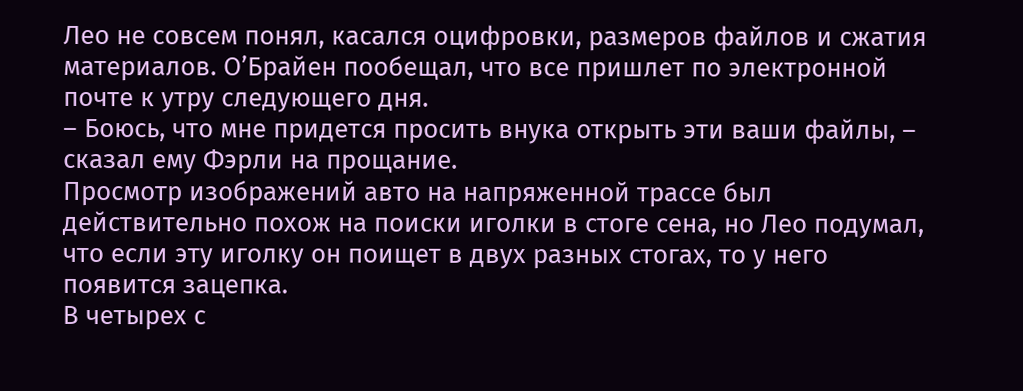Лео не совсем понял, касался оцифровки, размеров файлов и сжатия материалов. О’Брайен пообещал, что все пришлет по электронной почте к утру следующего дня.
– Боюсь, что мне придется просить внука открыть эти ваши файлы, – сказал ему Фэрли на прощание.
Просмотр изображений авто на напряженной трассе был действительно похож на поиски иголки в стоге сена, но Лео подумал, что если эту иголку он поищет в двух разных стогах, то у него появится зацепка.
В четырех с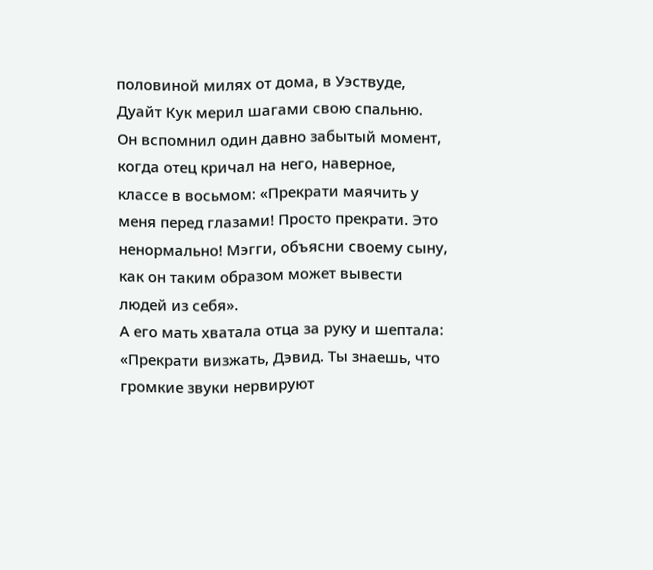половиной милях от дома, в Уэствуде, Дуайт Кук мерил шагами свою спальню.
Он вспомнил один давно забытый момент, когда отец кричал на него, наверное, классе в восьмом: «Прекрати маячить у меня перед глазами! Просто прекрати. Это ненормально! Мэгги, объясни своему сыну, как он таким образом может вывести людей из себя».
А его мать хватала отца за руку и шептала: «Прекрати визжать, Дэвид. Ты знаешь, что громкие звуки нервируют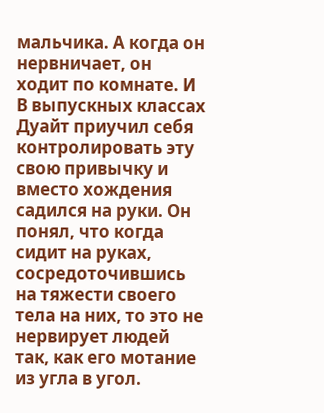мальчика. А когда он нервничает, он ходит по комнате. И
В выпускных классах Дуайт приучил себя контролировать эту свою привычку и вместо хождения садился на руки. Он понял, что когда сидит на руках, сосредоточившись на тяжести своего тела на них, то это не нервирует людей так, как его мотание из угла в угол.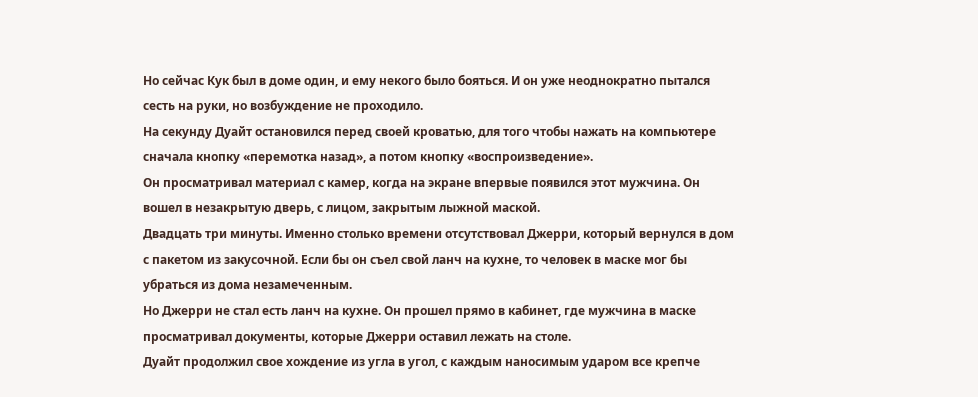Но сейчас Кук был в доме один, и ему некого было бояться. И он уже неоднократно пытался сесть на руки, но возбуждение не проходило.
На секунду Дуайт остановился перед своей кроватью, для того чтобы нажать на компьютере сначала кнопку «перемотка назад», а потом кнопку «воспроизведение».
Он просматривал материал с камер, когда на экране впервые появился этот мужчина. Он вошел в незакрытую дверь, с лицом, закрытым лыжной маской.
Двадцать три минуты. Именно столько времени отсутствовал Джерри, который вернулся в дом с пакетом из закусочной. Если бы он съел свой ланч на кухне, то человек в маске мог бы убраться из дома незамеченным.
Но Джерри не стал есть ланч на кухне. Он прошел прямо в кабинет, где мужчина в маске просматривал документы, которые Джерри оставил лежать на столе.
Дуайт продолжил свое хождение из угла в угол, с каждым наносимым ударом все крепче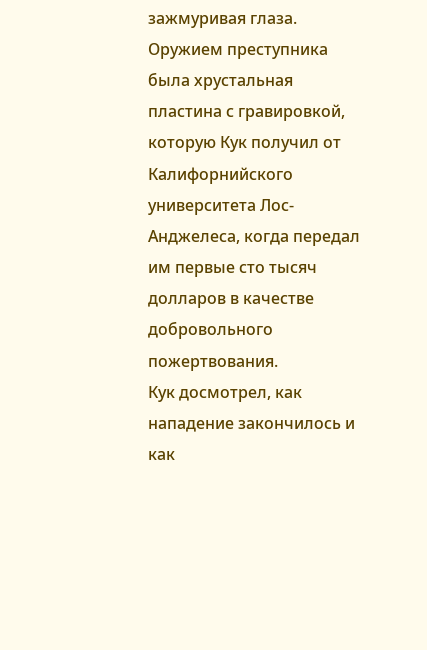зажмуривая глаза. Оружием преступника была хрустальная пластина с гравировкой, которую Кук получил от Калифорнийского университета Лос-Анджелеса, когда передал им первые сто тысяч долларов в качестве добровольного пожертвования.
Кук досмотрел, как нападение закончилось и как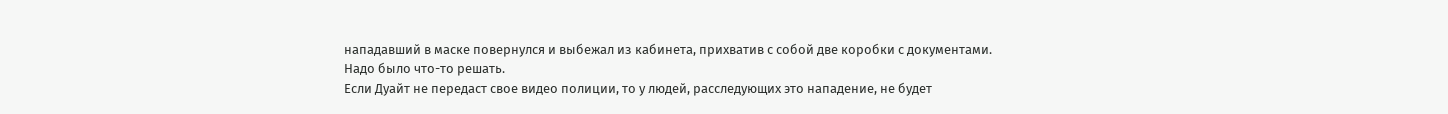нападавший в маске повернулся и выбежал из кабинета, прихватив с собой две коробки с документами.
Надо было что-то решать.
Если Дуайт не передаст свое видео полиции, то у людей, расследующих это нападение, не будет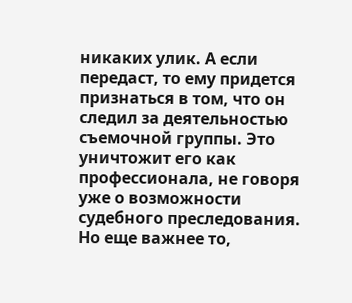никаких улик. А если передаст, то ему придется признаться в том, что он следил за деятельностью съемочной группы. Это уничтожит его как профессионала, не говоря уже о возможности судебного преследования. Но еще важнее то,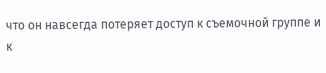что он навсегда потеряет доступ к съемочной группе и к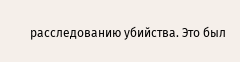расследованию убийства. Это был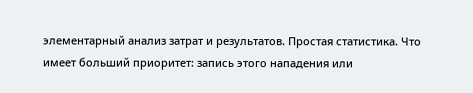элементарный анализ затрат и результатов. Простая статистика. Что имеет больший приоритет: запись этого нападения или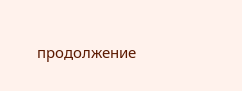продолжение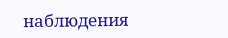наблюдения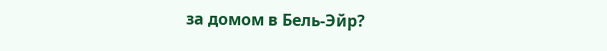за домом в Бель-Эйр?